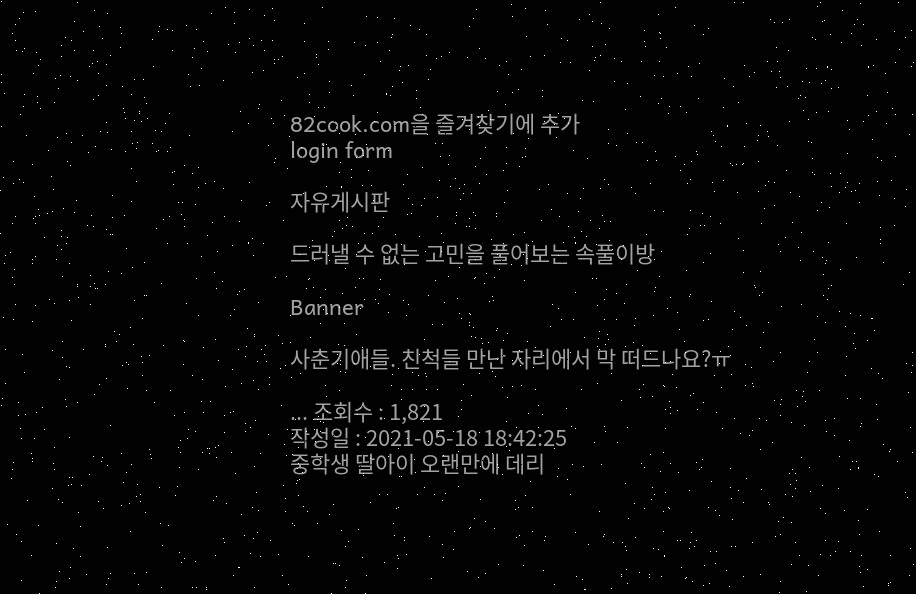82cook.com을 즐겨찾기에 추가
login form

자유게시판

드러낼 수 없는 고민을 풀어보는 속풀이방

Banner

사춘기애들. 친척들 만난 자리에서 막 떠드나요?ㅠ

... 조회수 : 1,821
작성일 : 2021-05-18 18:42:25
중학생 딸아이 오랜만에 데리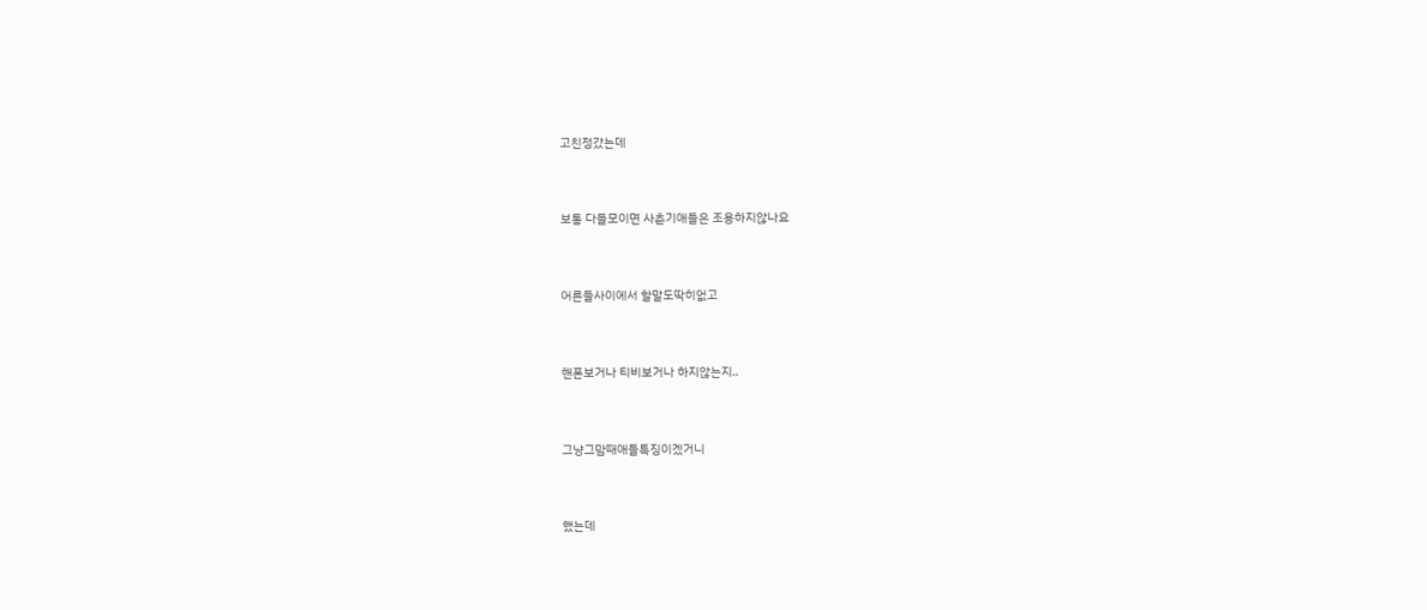고친정갔는데



보통 다들모이면 사춘기애들은 조용하지않나요



어른들사이에서 할말도딱히없고



핸폰보거나 티비보거나 하지않는지..



그냥그맘때애들특징이겠거니



했는데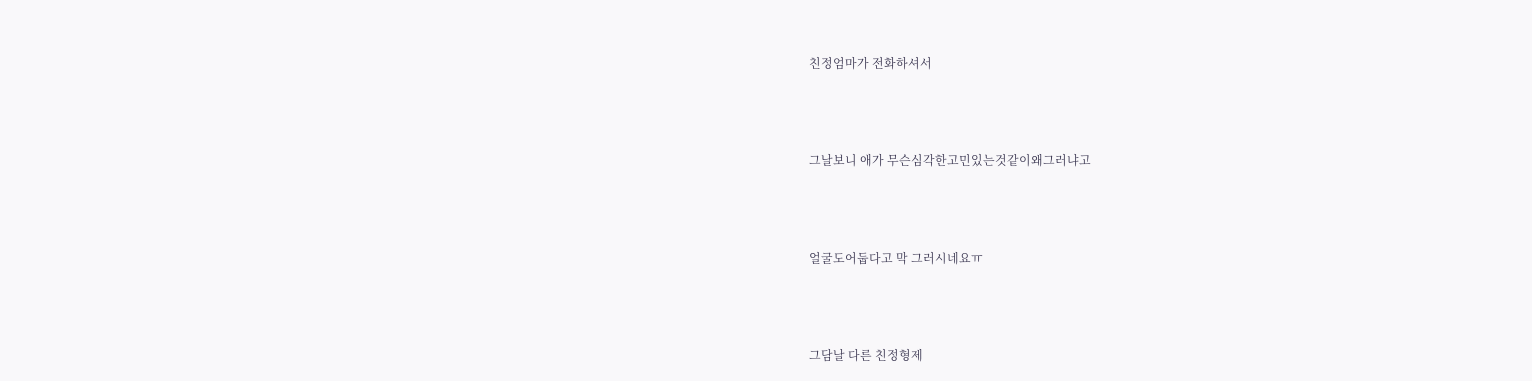친정엄마가 전화하셔서



그날보니 애가 무슨심각한고민있는것같이왜그러냐고



얼굴도어둡다고 막 그러시네요ㅠ



그담날 다른 친정형제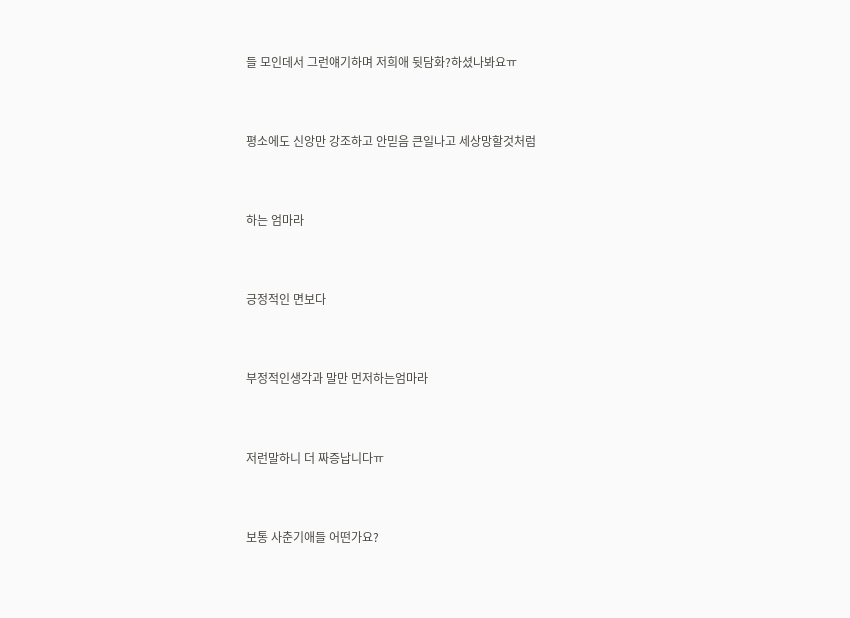들 모인데서 그런얘기하며 저희애 뒷담화?하셨나봐요ㅠ



평소에도 신앙만 강조하고 안믿음 큰일나고 세상망할것처럼



하는 엄마라



긍정적인 면보다



부정적인생각과 말만 먼저하는엄마라



저런말하니 더 짜증납니다ㅠ



보통 사춘기애들 어떤가요?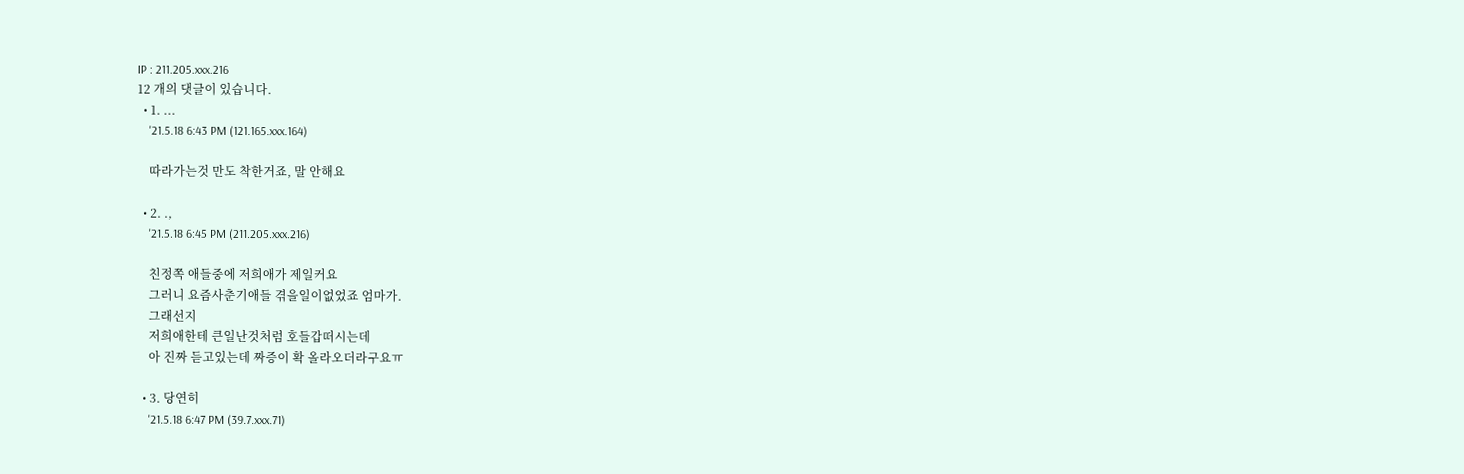IP : 211.205.xxx.216
12 개의 댓글이 있습니다.
  • 1. ...
    '21.5.18 6:43 PM (121.165.xxx.164)

    따라가는것 만도 착한거죠, 말 안해요

  • 2. .,
    '21.5.18 6:45 PM (211.205.xxx.216)

    친정쪽 애들중에 저희애가 제일커요
    그러니 요즘사춘기애들 겪을일이없었죠 엄마가.
    그래선지
    저희애한테 큰일난것처럼 호들갑떠시는데
    아 진짜 듣고있는데 짜증이 확 올라오더라구요ㅠ

  • 3. 당연히
    '21.5.18 6:47 PM (39.7.xxx.71)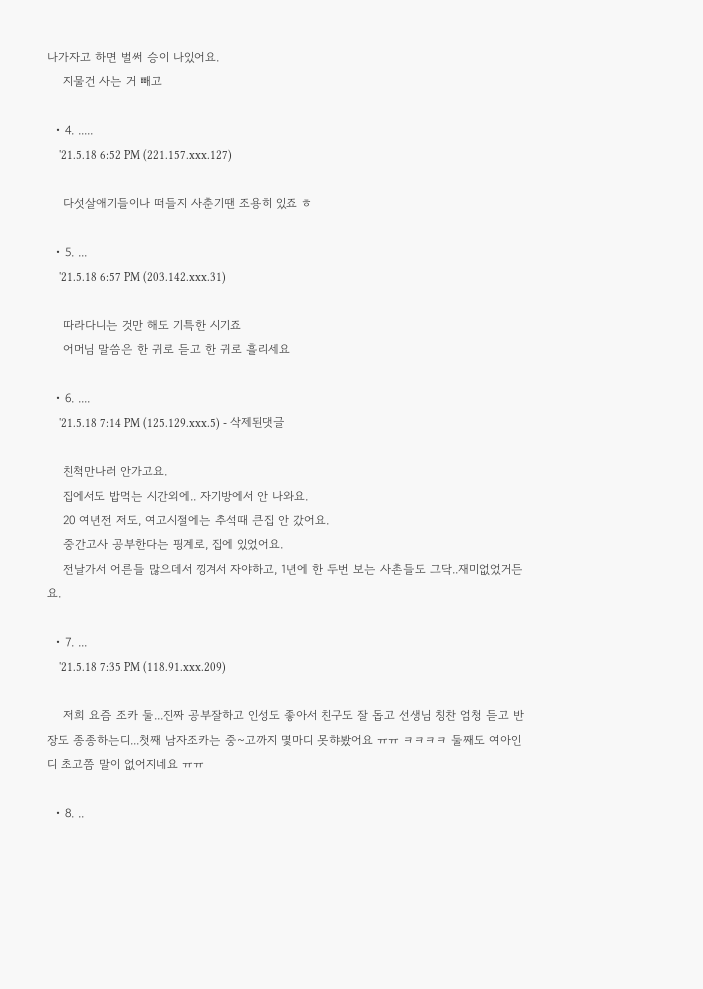나가자고 하면 벌써 승이 나있어요.
    지물건 사는 거 빼고

  • 4. .....
    '21.5.18 6:52 PM (221.157.xxx.127)

    다섯살애기들이나 떠들지 사춘기땐 조용히 있죠 ㅎ

  • 5. ...
    '21.5.18 6:57 PM (203.142.xxx.31)

    따라다니는 것만 해도 기특한 시기죠
    어머님 말씀은 한 귀로 듣고 한 귀로 흘리세요

  • 6. ....
    '21.5.18 7:14 PM (125.129.xxx.5) - 삭제된댓글

    친척만나러 안가고요.
    집에서도 밥먹는 시간외에.. 자기방에서 안 나와요.
    20 여년전 저도, 여고시절에는 추석때 큰집 안 갔어요.
    중간고사 공부한다는 핑계로, 집에 있었어요.
    전날가서 어른들 많으데서 낑겨서 자야하고, 1년에 한 두번 보는 사촌들도 그닥..재미없었거든요.

  • 7. ...
    '21.5.18 7:35 PM (118.91.xxx.209)

    저희 요즘 조카 둘...진짜 공부잘하고 인성도 좋아서 친구도 잘 돕고 선생님 칭찬 엄청 듣고 반장도 종종하는디...첫째 남자조카는 중~고까지 몇마디 못햐봤어요 ㅠㅠ ㅋㅋㅋㅋ 둘째도 여아인디 초고쯤 말이 없어지네요 ㅠㅠ

  • 8. ..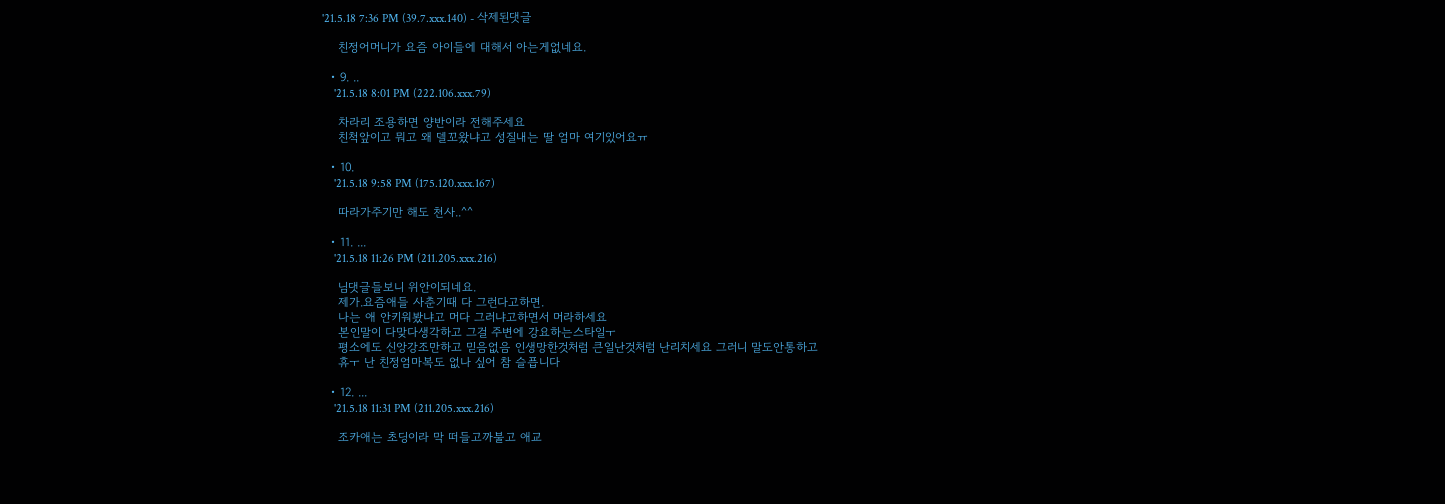'21.5.18 7:36 PM (39.7.xxx.140) - 삭제된댓글

    친정어머니가 요즘 아이들에 대해서 아는게없네요.

  • 9. ..
    '21.5.18 8:01 PM (222.106.xxx.79)

    차라리 조용하면 양반이라 전해주세요
    친척앞이고 뭐고 왜 델꼬왔냐고 성질내는 딸 엄마 여기있어요ㅠ

  • 10.
    '21.5.18 9:58 PM (175.120.xxx.167)

    따라가주기만 해도 천사..^^

  • 11. ...
    '21.5.18 11:26 PM (211.205.xxx.216)

    님댓글들보니 위안이되네요.
    제가.요즘애들 사춘기때 다 그런다고하면.
    나는 애 안키워봤냐고 머다 그러냐고하면서 머라하세요
    본인말이 다맞다생각하고 그걸 주변에 강요하는스타일ㅜ
    평소에도 신앙강조만하고 믿음없음 인생망한것처럼 큰일난것처럼 난리치세요 그러니 말도안통하고
    휴ㅜ 난 친정엄마복도 없나 싶어 참 슬픕니다

  • 12. ...
    '21.5.18 11:31 PM (211.205.xxx.216)

    조카애는 초딩이라 막 떠들고까불고 애교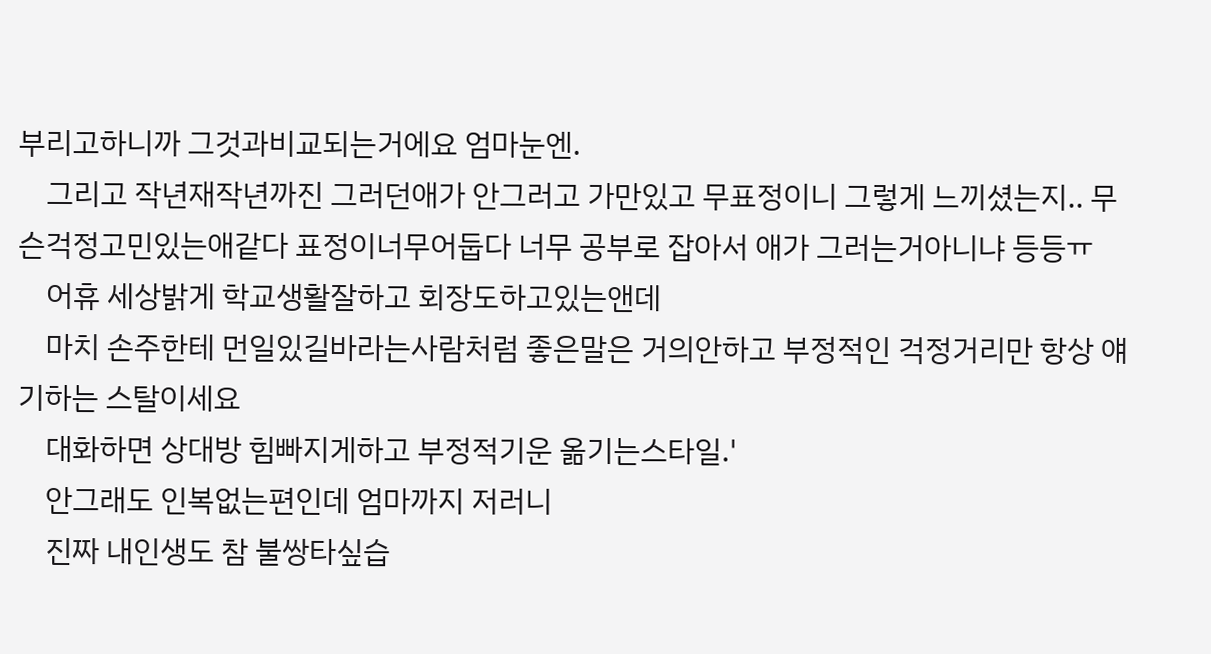부리고하니까 그것과비교되는거에요 엄마눈엔.
    그리고 작년재작년까진 그러던애가 안그러고 가만있고 무표정이니 그렇게 느끼셨는지.. 무슨걱정고민있는애같다 표정이너무어둡다 너무 공부로 잡아서 애가 그러는거아니냐 등등ㅠ
    어휴 세상밝게 학교생활잘하고 회장도하고있는앤데
    마치 손주한테 먼일있길바라는사람처럼 좋은말은 거의안하고 부정적인 걱정거리만 항상 얘기하는 스탈이세요
    대화하면 상대방 힘빠지게하고 부정적기운 옮기는스타일.'
    안그래도 인복없는편인데 엄마까지 저러니
    진짜 내인생도 참 불쌍타싶습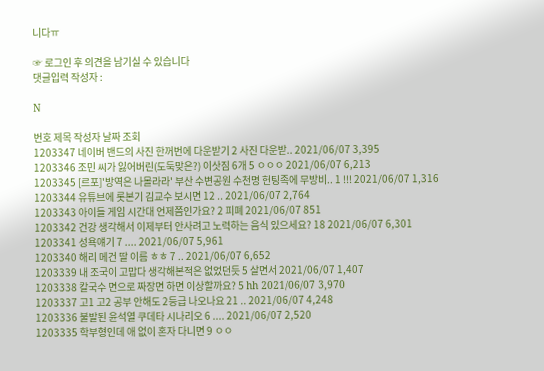니다ㅠ

☞ 로그인 후 의견을 남기실 수 있습니다
댓글입력 작성자 :

N

번호 제목 작성자 날짜 조회
1203347 네이버 밴드의 사진 한꺼번에 다운받기 2 사진 다운받.. 2021/06/07 3,395
1203346 조민 씨가 잃어버린(도둑맞은?) 이삿짐 6개 5 ㅇㅇㅇ 2021/06/07 6,213
1203345 [르포]'방역은 나몰라라' 부산 수변공원 수천명 헌팅족에 무방비.. 1 !!! 2021/06/07 1,316
1203344 유튜브에 롯본기 김교수 보시면 12 .. 2021/06/07 2,764
1203343 아이들 게임 시간대 언제쯤인가요? 2 피폐 2021/06/07 851
1203342 건강 생각해서 이제부터 안사려고 노력하는 음식 있으세요? 18 2021/06/07 6,301
1203341 성욕얘기 7 .... 2021/06/07 5,961
1203340 해리 메건 딸 이름 ㅎㅎ 7 .. 2021/06/07 6,652
1203339 내 조국이 고맙다 생각해본적은 없었던듯 5 살면서 2021/06/07 1,407
1203338 칼국수 면으로 짜장면 하면 이상할까요? 5 hh 2021/06/07 3,970
1203337 고1 고2 공부 안해도 2등급 나오나요 21 .. 2021/06/07 4,248
1203336 불발된 윤석열 쿠데타 시나리오 6 .... 2021/06/07 2,520
1203335 학부형인데 애 없이 혼자 다니면 9 ㅇㅇ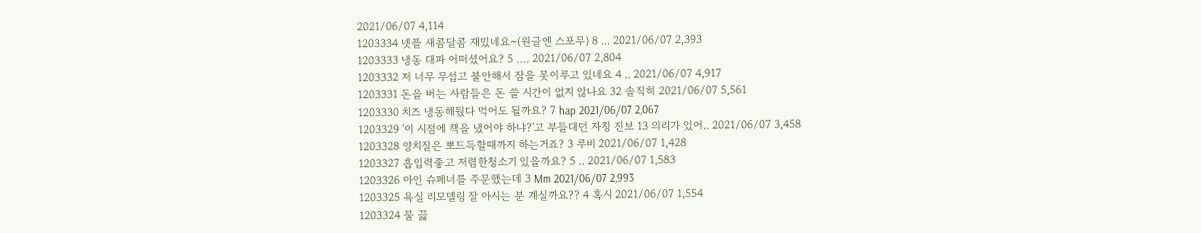2021/06/07 4,114
1203334 넷플 새콤달콤 재밌네요~(원글엔 스포무) 8 ... 2021/06/07 2,393
1203333 냉동 대파 어떠셨어요? 5 …. 2021/06/07 2,804
1203332 저 너무 무섭고 불안해서 잠을 못이루고 있네요 4 .. 2021/06/07 4,917
1203331 돈을 버는 사람들은 돈 쓸 시간이 없지 않나요 32 솔직히 2021/06/07 5,561
1203330 치즈 냉동해뒀다 먹어도 될까요? 7 hap 2021/06/07 2,067
1203329 '이 시점에 책을 냈어야 하냐?'고 부들대던 자칭 진보 13 의리가 있어.. 2021/06/07 3,458
1203328 양치질은 뽀드득할때까지 하는거죠? 3 루비 2021/06/07 1,428
1203327 흡입력좋고 저렴한청소기 있을까요? 5 .. 2021/06/07 1,583
1203326 아인 슈페너를 주문했는데 3 Mm 2021/06/07 2,993
1203325 욕실 리모델링 잘 아시는 분 계실까요?? 4 혹시 2021/06/07 1,554
1203324 물 끓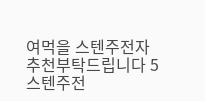여먹을 스텐주전자 추천부탁드립니다 5 스텐주전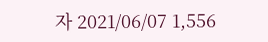자 2021/06/07 1,556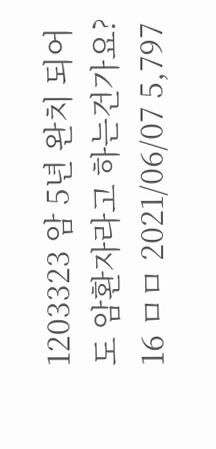1203323 암 5년 완치 되어도 암환자라고 하는건가요? 16 ㅁㅁ 2021/06/07 5,797